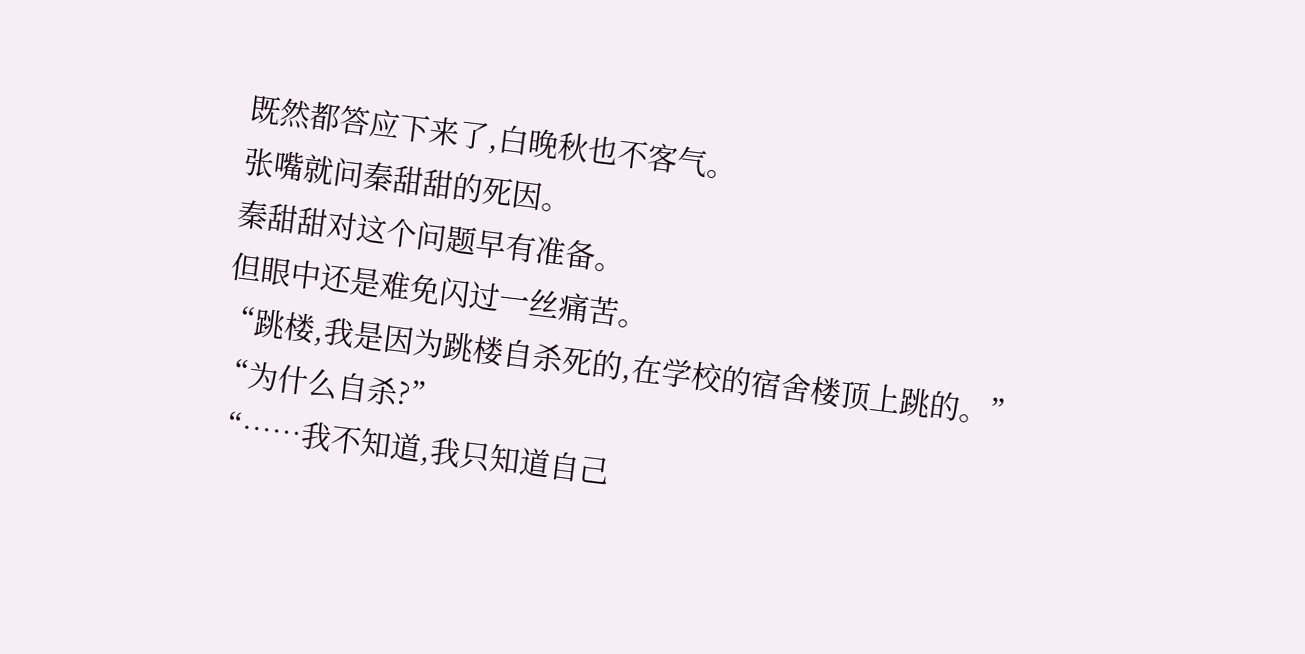既然都答应下来了,白晚秋也不客气。
张嘴就问秦甜甜的死因。
秦甜甜对这个问题早有准备。
但眼中还是难免闪过一丝痛苦。
“跳楼,我是因为跳楼自杀死的,在学校的宿舍楼顶上跳的。”
“为什么自杀?”
“……我不知道,我只知道自己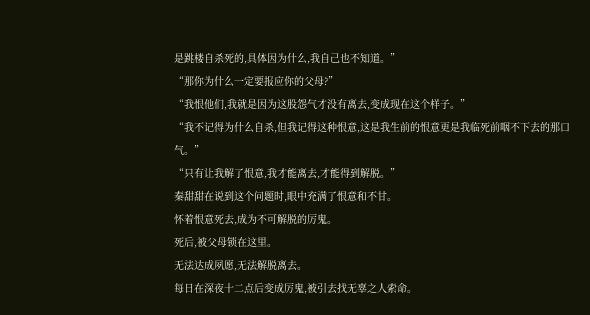是跳楼自杀死的,具体因为什么,我自己也不知道。”
“那你为什么一定要报应你的父母?”
“我恨他们,我就是因为这股怨气才没有离去,变成现在这个样子。”
“我不记得为什么自杀,但我记得这种恨意,这是我生前的恨意更是我临死前咽不下去的那口气。”
“只有让我解了恨意,我才能离去,才能得到解脱。”
秦甜甜在说到这个问题时,眼中充满了恨意和不甘。
怀着恨意死去,成为不可解脱的厉鬼。
死后,被父母锁在这里。
无法达成夙愿,无法解脱离去。
每日在深夜十二点后变成厉鬼,被引去找无辜之人索命。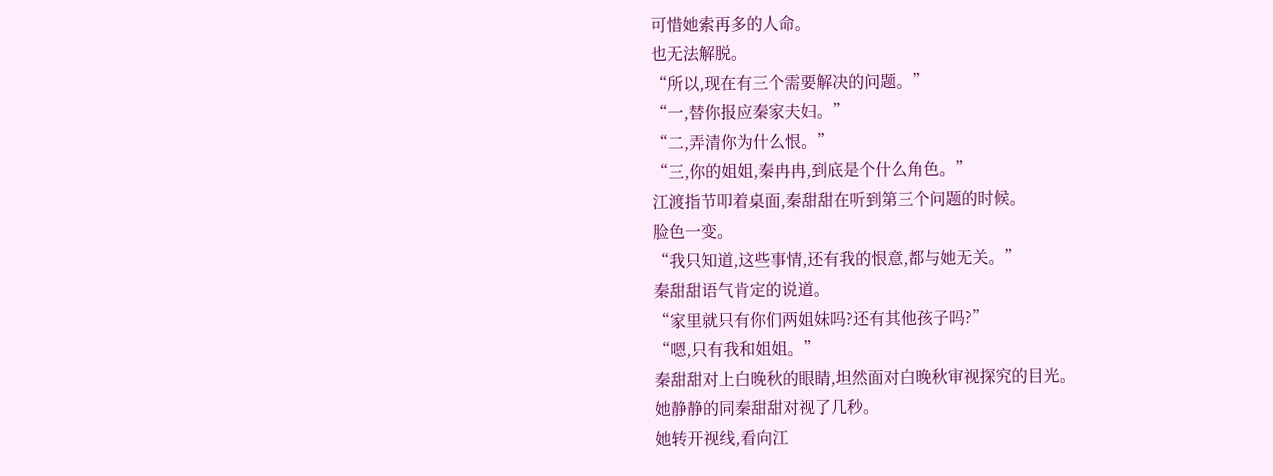可惜她索再多的人命。
也无法解脱。
“所以,现在有三个需要解决的问题。”
“一,替你报应秦家夫妇。”
“二,弄清你为什么恨。”
“三,你的姐姐,秦冉冉,到底是个什么角色。”
江渡指节叩着桌面,秦甜甜在听到第三个问题的时候。
脸色一变。
“我只知道,这些事情,还有我的恨意,都与她无关。”
秦甜甜语气肯定的说道。
“家里就只有你们两姐妹吗?还有其他孩子吗?”
“嗯,只有我和姐姐。”
秦甜甜对上白晚秋的眼睛,坦然面对白晚秋审视探究的目光。
她静静的同秦甜甜对视了几秒。
她转开视线,看向江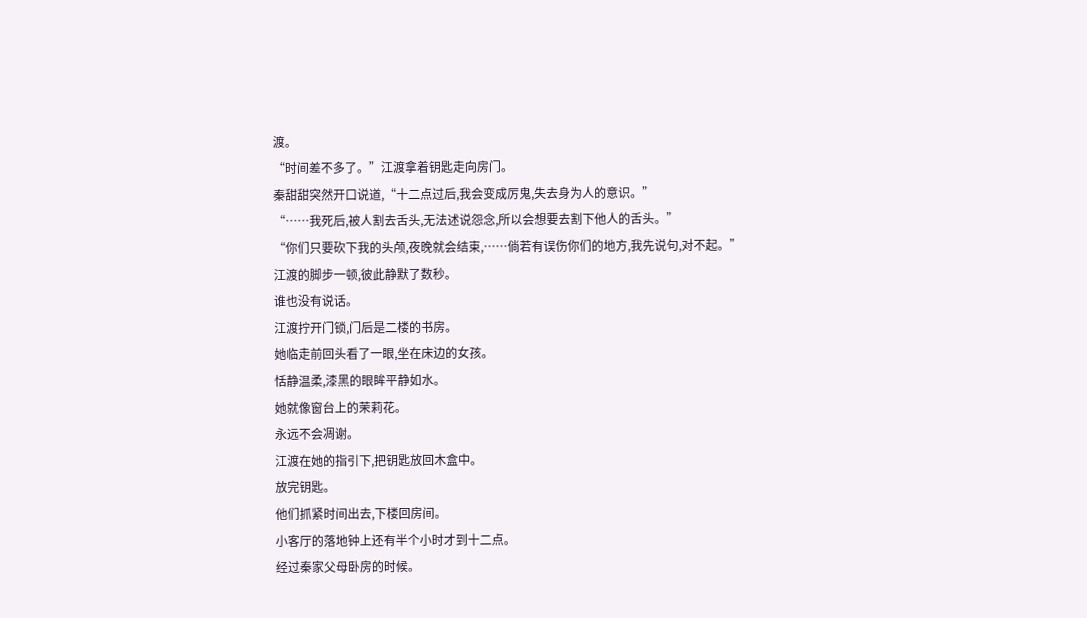渡。
“时间差不多了。”江渡拿着钥匙走向房门。
秦甜甜突然开口说道,“十二点过后,我会变成厉鬼,失去身为人的意识。”
“……我死后,被人割去舌头,无法述说怨念,所以会想要去割下他人的舌头。”
“你们只要砍下我的头颅,夜晚就会结束,……倘若有误伤你们的地方,我先说句,对不起。”
江渡的脚步一顿,彼此静默了数秒。
谁也没有说话。
江渡拧开门锁,门后是二楼的书房。
她临走前回头看了一眼,坐在床边的女孩。
恬静温柔,漆黑的眼眸平静如水。
她就像窗台上的茉莉花。
永远不会凋谢。
江渡在她的指引下,把钥匙放回木盒中。
放完钥匙。
他们抓紧时间出去,下楼回房间。
小客厅的落地钟上还有半个小时才到十二点。
经过秦家父母卧房的时候。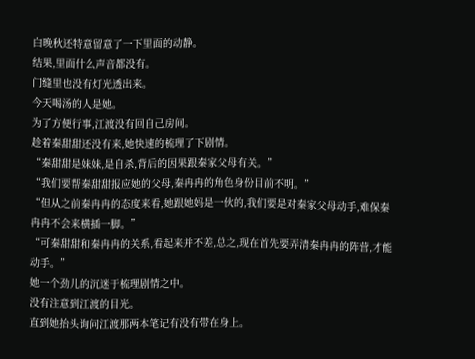白晚秋还特意留意了一下里面的动静。
结果,里面什么声音都没有。
门缝里也没有灯光透出来。
今天喝汤的人是她。
为了方便行事,江渡没有回自己房间。
趁着秦甜甜还没有来,她快速的梳理了下剧情。
“秦甜甜是妹妹,是自杀,背后的因果跟秦家父母有关。”
“我们要帮秦甜甜报应她的父母,秦冉冉的角色身份目前不明。”
“但从之前秦冉冉的态度来看,她跟她妈是一伙的,我们要是对秦家父母动手,难保秦冉冉不会来横插一脚。”
“可秦甜甜和秦冉冉的关系,看起来并不差,总之,现在首先要弄清秦冉冉的阵营,才能动手。”
她一个劲儿的沉迷于梳理剧情之中。
没有注意到江渡的目光。
直到她抬头询问江渡那两本笔记有没有带在身上。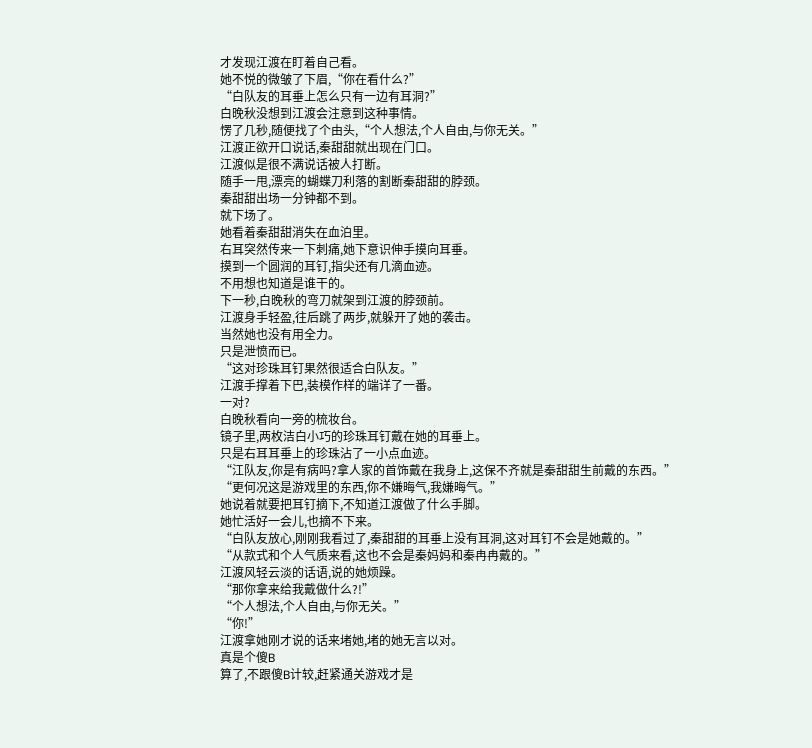才发现江渡在盯着自己看。
她不悦的微皱了下眉,“你在看什么?”
“白队友的耳垂上怎么只有一边有耳洞?”
白晚秋没想到江渡会注意到这种事情。
愣了几秒,随便找了个由头,“个人想法,个人自由,与你无关。”
江渡正欲开口说话,秦甜甜就出现在门口。
江渡似是很不满说话被人打断。
随手一甩,漂亮的蝴蝶刀利落的割断秦甜甜的脖颈。
秦甜甜出场一分钟都不到。
就下场了。
她看着秦甜甜消失在血泊里。
右耳突然传来一下刺痛,她下意识伸手摸向耳垂。
摸到一个圆润的耳钉,指尖还有几滴血迹。
不用想也知道是谁干的。
下一秒,白晚秋的弯刀就架到江渡的脖颈前。
江渡身手轻盈,往后跳了两步,就躲开了她的袭击。
当然她也没有用全力。
只是泄愤而已。
“这对珍珠耳钉果然很适合白队友。”
江渡手撑着下巴,装模作样的端详了一番。
一对?
白晚秋看向一旁的梳妆台。
镜子里,两枚洁白小巧的珍珠耳钉戴在她的耳垂上。
只是右耳耳垂上的珍珠沾了一小点血迹。
“江队友,你是有病吗?拿人家的首饰戴在我身上,这保不齐就是秦甜甜生前戴的东西。”
“更何况这是游戏里的东西,你不嫌晦气,我嫌晦气。”
她说着就要把耳钉摘下,不知道江渡做了什么手脚。
她忙活好一会儿,也摘不下来。
“白队友放心,刚刚我看过了,秦甜甜的耳垂上没有耳洞,这对耳钉不会是她戴的。”
“从款式和个人气质来看,这也不会是秦妈妈和秦冉冉戴的。”
江渡风轻云淡的话语,说的她烦躁。
“那你拿来给我戴做什么?!”
“个人想法,个人自由,与你无关。”
“你!”
江渡拿她刚才说的话来堵她,堵的她无言以对。
真是个傻B
算了,不跟傻B计较,赶紧通关游戏才是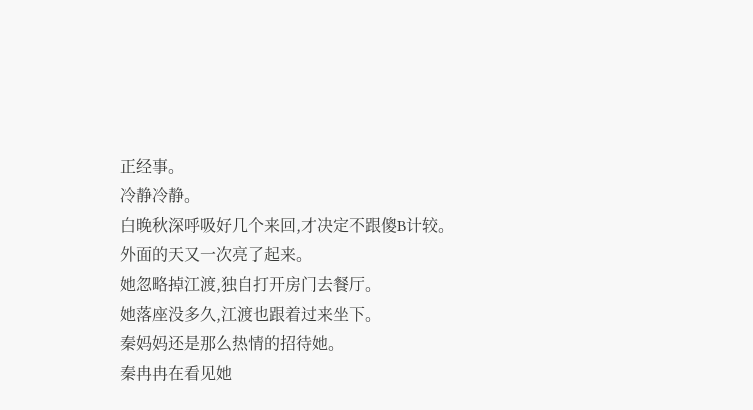正经事。
冷静冷静。
白晚秋深呼吸好几个来回,才决定不跟傻B计较。
外面的天又一次亮了起来。
她忽略掉江渡,独自打开房门去餐厅。
她落座没多久,江渡也跟着过来坐下。
秦妈妈还是那么热情的招待她。
秦冉冉在看见她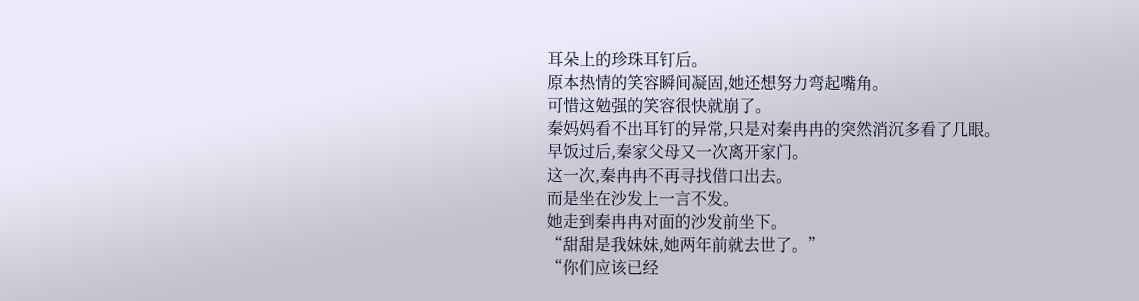耳朵上的珍珠耳钉后。
原本热情的笑容瞬间凝固,她还想努力弯起嘴角。
可惜这勉强的笑容很快就崩了。
秦妈妈看不出耳钉的异常,只是对秦冉冉的突然消沉多看了几眼。
早饭过后,秦家父母又一次离开家门。
这一次,秦冉冉不再寻找借口出去。
而是坐在沙发上一言不发。
她走到秦冉冉对面的沙发前坐下。
“甜甜是我妹妹,她两年前就去世了。”
“你们应该已经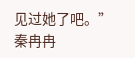见过她了吧。”
秦冉冉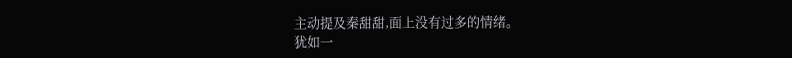主动提及秦甜甜,面上没有过多的情绪。
犹如一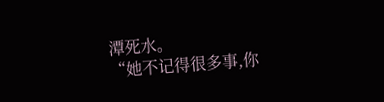潭死水。
“她不记得很多事,你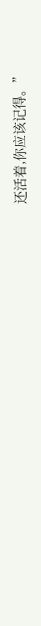还活着,你应该记得。”